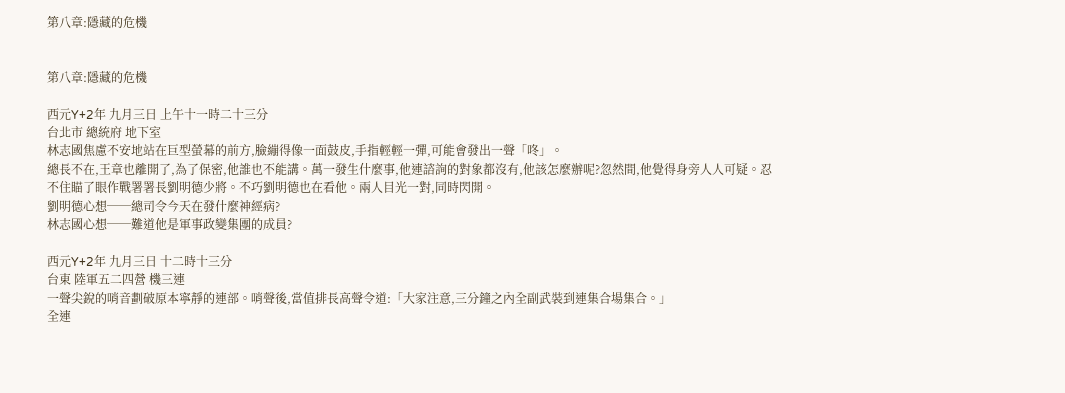第八章:隱藏的危機


第八章:隱藏的危機

西元Y+2年 九月三日 上午十一時二十三分
台北市 總統府 地下室
林志國焦慮不安地站在巨型螢幕的前方,臉繃得像一面鼓皮,手指輕輕一彈,可能會發出一聲「咚」。
總長不在,王章也離開了,為了保密,他誰也不能講。萬一發生什麼事,他連諮詢的對象都沒有,他該怎麼辦呢?忽然間,他覺得身旁人人可疑。忍不住瞄了眼作戰署署長劉明德少將。不巧劉明德也在看他。兩人目光一對,同時閃開。
劉明德心想──總司令今天在發什麼神經病?
林志國心想──難道他是軍事政變集團的成員?

西元Y+2年 九月三日 十二時十三分
台東 陸軍五二四營 機三連
一聲尖銳的哨音劃破原本寧靜的連部。哨聲後,當值排長高聲令道:「大家注意,三分鐘之內全副武裝到連集合場集合。」
全連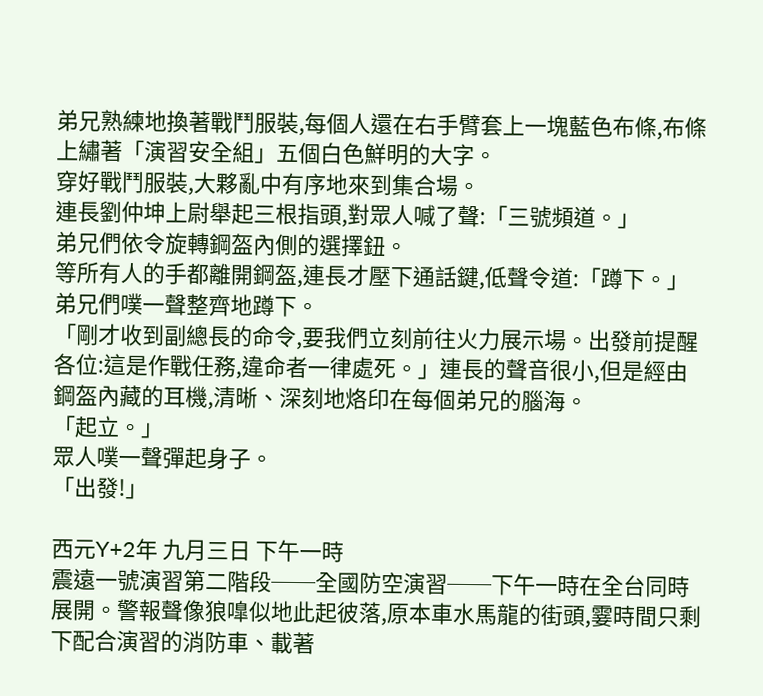弟兄熟練地換著戰鬥服裝,每個人還在右手臂套上一塊藍色布條,布條上繡著「演習安全組」五個白色鮮明的大字。
穿好戰鬥服裝,大夥亂中有序地來到集合場。
連長劉仲坤上尉舉起三根指頭,對眾人喊了聲:「三號頻道。」
弟兄們依令旋轉鋼盔內側的選擇鈕。
等所有人的手都離開鋼盔,連長才壓下通話鍵,低聲令道:「蹲下。」
弟兄們噗一聲整齊地蹲下。
「剛才收到副總長的命令,要我們立刻前往火力展示場。出發前提醒各位:這是作戰任務,違命者一律處死。」連長的聲音很小,但是經由鋼盔內藏的耳機,清晰、深刻地烙印在每個弟兄的腦海。
「起立。」
眾人噗一聲彈起身子。
「出發!」

西元Y+2年 九月三日 下午一時
震遠一號演習第二階段──全國防空演習──下午一時在全台同時展開。警報聲像狼嘷似地此起彼落,原本車水馬龍的街頭,霎時間只剩下配合演習的消防車、載著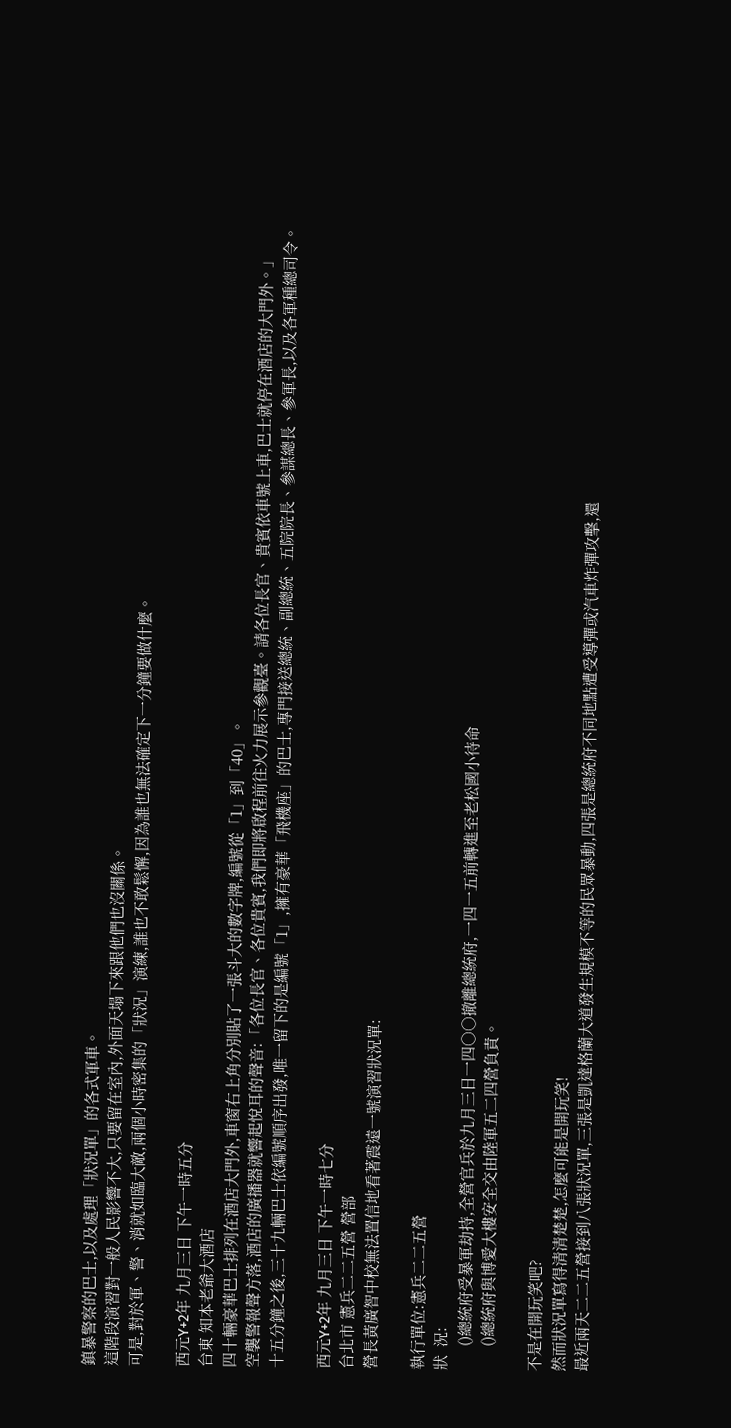鎮暴警察的巴士,以及處理「狀況單」的各式軍車。
這階段演習對一般人民影響不大,只要留在室內,外面天塌下來跟他們也沒關係。
可是,對於軍、警、消就如臨大敵,兩個小時密集的「狀況」演練,誰也不敢鬆懈,因為誰也無法確定下一分鐘要做什麼。

西元Y+2年 九月三日 下午一時五分
台東 知本老爺大酒店
四十輛豪華巴士排列在酒店大門外,車窗右上角分別貼了一張斗大的數字牌,編號從「1」到「40」。
空襲警報聲方落,酒店的廣播器就響起悅耳的聲音:「各位長官、各位貴賓,我們即將啟程前往火力展示參觀臺。請各位長官、貴賓依車號上車,巴士就停在酒店的大門外。」
十五分鐘之後,三十九輛巴士依編號順序出發,唯一留下的是編號「1」,擁有豪華「飛機座」的巴士,專門接送總統、副總統、五院院長、參謀總長、參軍長,以及各軍種總司令。

西元Y+2年 九月三日 下午一時七分
台北市 憲兵二二五營 營部
營長黃廣智中校無法置信地看著震遠一號演習狀況單:

執行單位:憲兵二二五營
狀  況:
      ()總統府受暴軍劫持,全營官兵於九月三日一四○○撤離總統府,一四一五前轉進至老松國小待命
      ()總統府與博愛大樓安全交由陸軍五二四營負責。

不是在開玩笑吧?
然而狀況單寫得清清楚楚,怎麼可能是開玩笑!
最近兩天二二五營接到八張狀況單,三張是凱達格蘭大道發生規模不等的民眾暴動,四張是總統府不同地點遭受導彈或汽車炸彈攻擊,還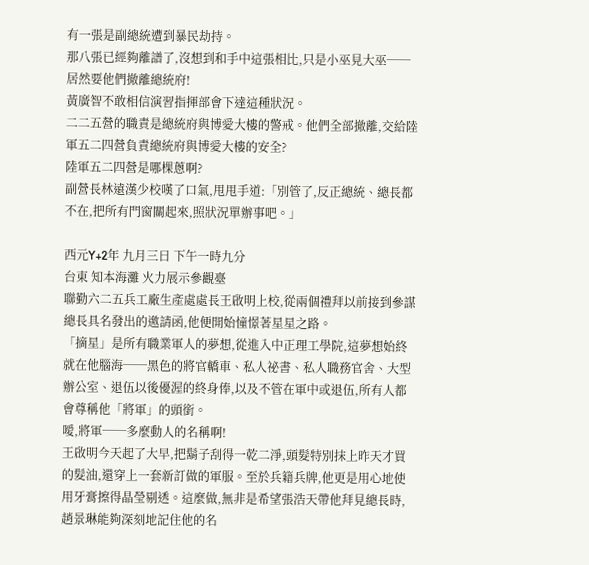有一張是副總統遭到暴民劫持。
那八張已經夠離譜了,沒想到和手中這張相比,只是小巫見大巫──居然要他們撤離總統府!
黃廣智不敢相信演習指揮部會下達這種狀況。
二二五營的職責是總統府與博愛大樓的警戒。他們全部撤離,交給陸軍五二四營負責總統府與博愛大樓的安全?
陸軍五二四營是哪棵蔥啊?
副營長林遠漢少校嘆了口氣,甩甩手道:「別管了,反正總統、總長都不在,把所有門窗關起來,照狀況單辦事吧。」

西元Y+2年 九月三日 下午一時九分
台東 知本海灘 火力展示參觀臺
聯勤六二五兵工廠生產處處長王啟明上校,從兩個禮拜以前接到參謀總長具名發出的邀請函,他便開始憧憬著星星之路。
「摘星」是所有職業軍人的夢想,從進入中正理工學院,這夢想始終就在他腦海──黑色的將官轎車、私人祕書、私人職務官舍、大型辦公室、退伍以後優渥的終身俸,以及不管在軍中或退伍,所有人都會尊稱他「將軍」的頭銜。
噯,將軍──多麼動人的名稱啊!
王啟明今天起了大早,把鬍子刮得一乾二淨,頭髮特別抹上昨天才買的髮油,還穿上一套新訂做的軍服。至於兵籍兵牌,他更是用心地使用牙膏擦得晶瑩剔透。這麼做,無非是希望張浩天帶他拜見總長時,趙景琳能夠深刻地記住他的名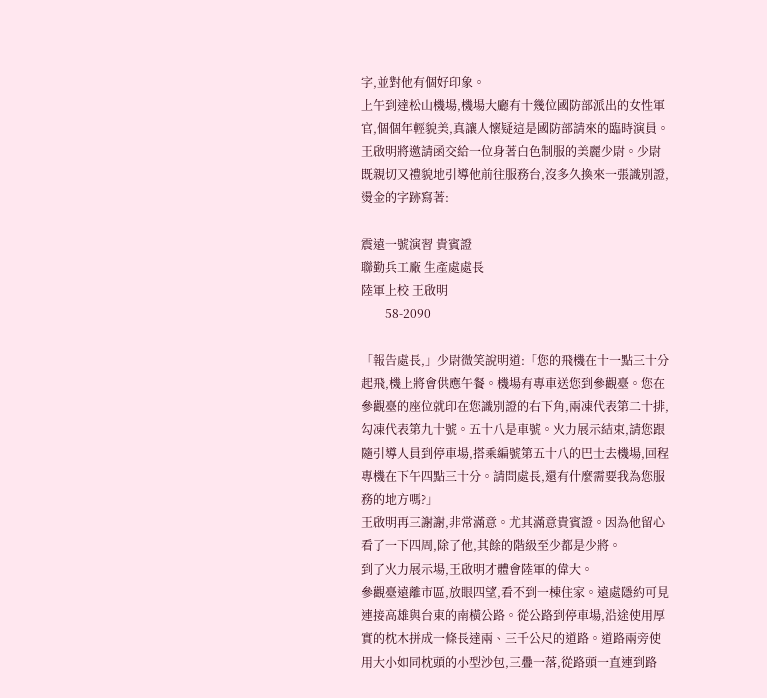字,並對他有個好印象。
上午到達松山機場,機場大廳有十幾位國防部派出的女性軍官,個個年輕貌美,真讓人懷疑這是國防部請來的臨時演員。
王啟明將邀請函交給一位身著白色制服的美麗少尉。少尉既親切又禮貌地引導他前往服務台,沒多久換來一張識別證,燙金的字跡寫著:

震遠一號演習 貴賓證
聯勤兵工廠 生產處處長
陸軍上校 王啟明
        58-2090

「報告處長,」少尉微笑說明道:「您的飛機在十一點三十分起飛,機上將會供應午餐。機場有專車送您到參觀臺。您在參觀臺的座位就印在您識別證的右下角,兩凍代表第二十排,勾凍代表第九十號。五十八是車號。火力展示結束,請您跟隨引導人員到停車場,搭乘編號第五十八的巴士去機場,回程專機在下午四點三十分。請問處長,還有什麼需要我為您服務的地方嗎?」
王啟明再三謝謝,非常滿意。尤其滿意貴賓證。因為他留心看了一下四周,除了他,其餘的階級至少都是少將。
到了火力展示場,王啟明才體會陸軍的偉大。
參觀臺遠離市區,放眼四望,看不到一棟住家。遠處隱約可見連接高雄與台東的南橫公路。從公路到停車場,沿途使用厚實的枕木拼成一條長達兩、三千公尺的道路。道路兩旁使用大小如同枕頭的小型沙包,三疊一落,從路頭一直連到路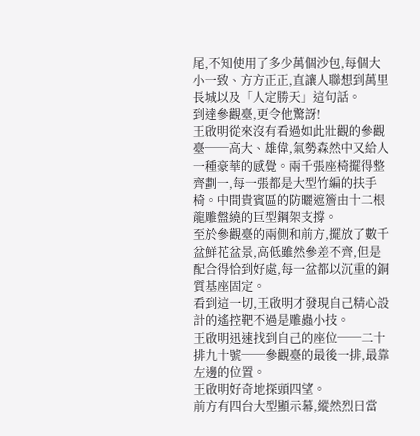尾,不知使用了多少萬個沙包,每個大小一致、方方正正,直讓人聯想到萬里長城以及「人定勝天」這句話。
到達參觀臺,更令他驚訝!
王啟明從來沒有看過如此壯觀的參觀臺──高大、雄偉,氣勢森然中又給人一種豪華的感覺。兩千張座椅擺得整齊劃一,每一張都是大型竹編的扶手椅。中間貴賓區的防曬遮簷由十二根龍雕盤繞的巨型鋼架支撐。
至於參觀臺的兩側和前方,擺放了數千盆鮮花盆景,高低雖然參差不齊,但是配合得恰到好處,每一盆都以沉重的銅質基座固定。
看到這一切,王啟明才發現自己精心設計的遙控靶不過是雕蟲小技。
王啟明迅速找到自己的座位──二十排九十號──參觀臺的最後一排,最靠左邊的位置。
王啟明好奇地探頭四望。
前方有四台大型顯示幕,縱然烈日當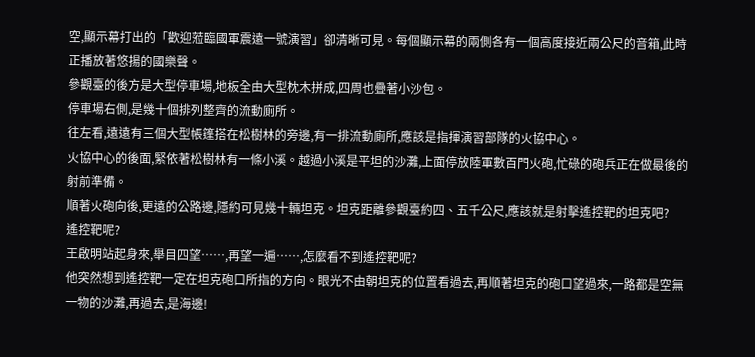空,顯示幕打出的「歡迎蒞臨國軍震遠一號演習」卻清晰可見。每個顯示幕的兩側各有一個高度接近兩公尺的音箱,此時正播放著悠揚的國樂聲。
參觀臺的後方是大型停車場,地板全由大型枕木拼成,四周也疊著小沙包。
停車場右側,是幾十個排列整齊的流動廁所。
往左看,遠遠有三個大型帳篷搭在松樹林的旁邊,有一排流動廁所,應該是指揮演習部隊的火協中心。
火協中心的後面,緊依著松樹林有一條小溪。越過小溪是平坦的沙灘,上面停放陸軍數百門火砲,忙碌的砲兵正在做最後的射前準備。
順著火砲向後,更遠的公路邊,隱約可見幾十輛坦克。坦克距離參觀臺約四、五千公尺,應該就是射擊遙控靶的坦克吧?
遙控靶呢?
王啟明站起身來,舉目四望……,再望一遍……,怎麼看不到遙控靶呢?
他突然想到遙控靶一定在坦克砲口所指的方向。眼光不由朝坦克的位置看過去,再順著坦克的砲口望過來,一路都是空無一物的沙灘,再過去,是海邊!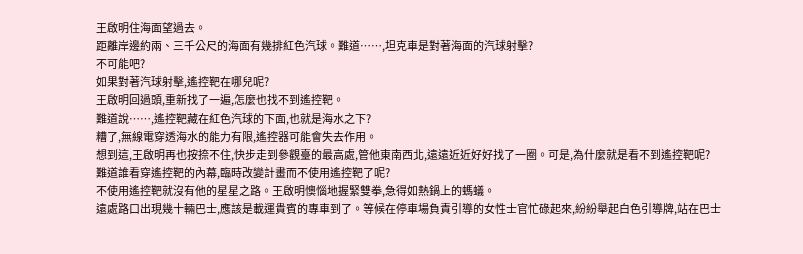王啟明住海面望過去。
距離岸邊約兩、三千公尺的海面有幾排紅色汽球。難道……,坦克車是對著海面的汽球射擊?
不可能吧?
如果對著汽球射擊,遙控靶在哪兒呢?
王啟明回過頭,重新找了一遍,怎麼也找不到遙控靶。
難道說……,遙控靶藏在紅色汽球的下面,也就是海水之下?
糟了,無線電穿透海水的能力有限,遙控器可能會失去作用。
想到這,王啟明再也按捺不住,快步走到參觀臺的最高處,管他東南西北,遠遠近近好好找了一圈。可是,為什麼就是看不到遙控靶呢?
難道誰看穿遙控靶的內幕,臨時改變計畫而不使用遙控靶了呢?
不使用遙控靶就沒有他的星星之路。王啟明懊惱地握緊雙拳,急得如熱鍋上的螞蟻。
遠處路口出現幾十輛巴士,應該是載運貴賓的專車到了。等候在停車場負責引導的女性士官忙碌起來,紛紛舉起白色引導牌,站在巴士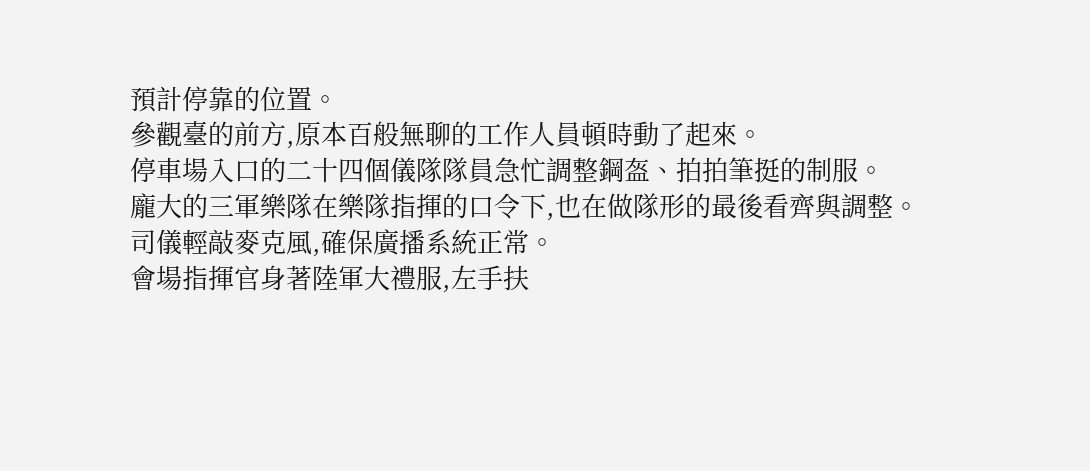預計停靠的位置。
參觀臺的前方,原本百般無聊的工作人員頓時動了起來。
停車場入口的二十四個儀隊隊員急忙調整鋼盔、拍拍筆挺的制服。
龐大的三軍樂隊在樂隊指揮的口令下,也在做隊形的最後看齊與調整。
司儀輕敲麥克風,確保廣播系統正常。
會場指揮官身著陸軍大禮服,左手扶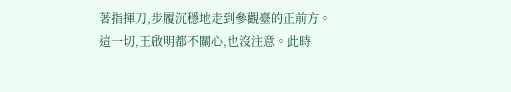著指揮刀,步履沉穩地走到參觀臺的正前方。
這一切,王啟明都不關心,也沒注意。此時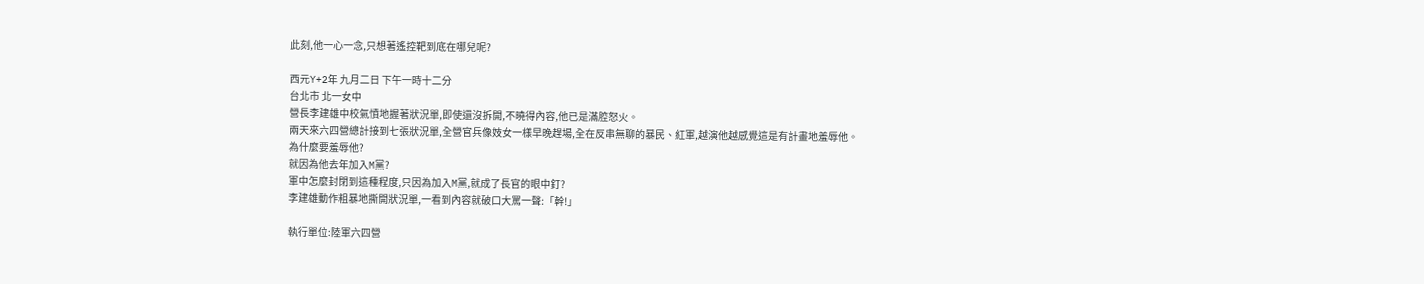此刻,他一心一念,只想著遙控靶到底在哪兒呢?

西元Y+2年 九月二日 下午一時十二分
台北市 北一女中
營長李建雄中校氣憤地握著狀況單,即使還沒拆開,不曉得內容,他已是滿腔怒火。
兩天來六四營總計接到七張狀況單,全營官兵像妓女一樣早晚趕場,全在反串無聊的暴民、紅軍,越演他越感覺這是有計畫地羞辱他。
為什麼要羞辱他?
就因為他去年加入M黨?
軍中怎麼封閉到這種程度,只因為加入M黨,就成了長官的眼中釘?
李建雄動作粗暴地撕開狀況單,一看到內容就破口大罵一聲:「幹!」

執行單位:陸軍六四營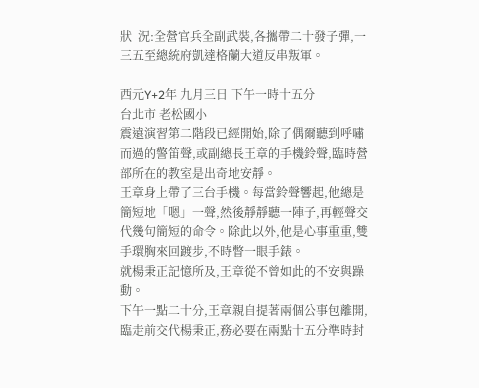狀  況:全營官兵全副武裝,各攜帶二十發子彈,一三五至總統府凱達格蘭大道反串叛軍。

西元Y+2年 九月三日 下午一時十五分
台北市 老松國小
震遠演習第二階段已經開始,除了偶爾聽到呼嘯而過的警笛聲,或副總長王章的手機鈴聲,臨時營部所在的教室是出奇地安靜。
王章身上帶了三台手機。每當鈴聲響起,他總是簡短地「嗯」一聲,然後靜靜聽一陣子,再輕聲交代幾句簡短的命令。除此以外,他是心事重重,雙手環胸來回踱步,不時瞥一眼手錶。
就楊秉正記憶所及,王章從不曾如此的不安與躁動。
下午一點二十分,王章親自提著兩個公事包離開,臨走前交代楊秉正,務必要在兩點十五分準時封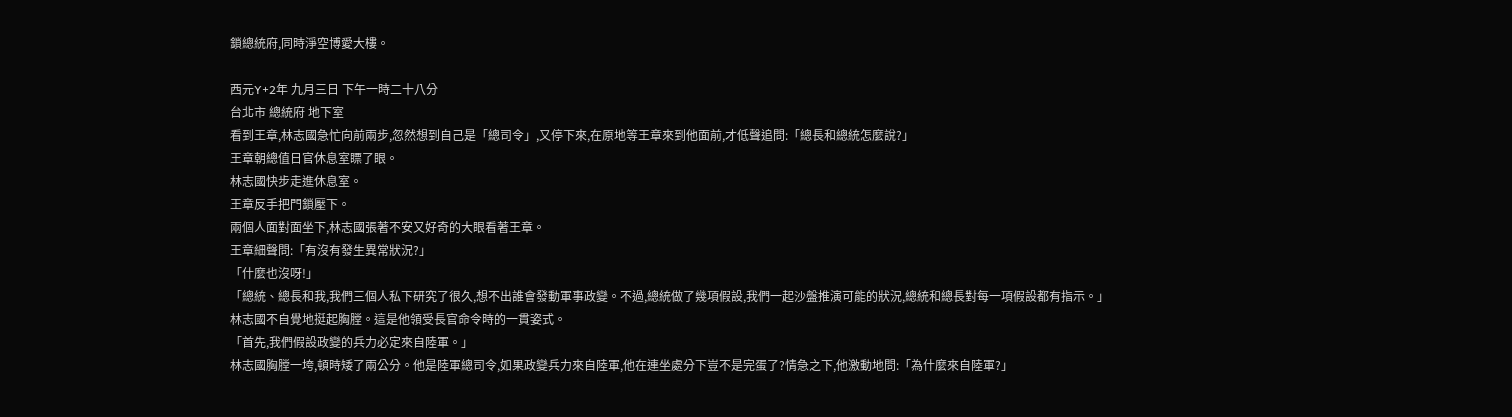鎖總統府,同時淨空博愛大樓。

西元Y+2年 九月三日 下午一時二十八分
台北市 總統府 地下室
看到王章,林志國急忙向前兩步,忽然想到自己是「總司令」,又停下來,在原地等王章來到他面前,才低聲追問:「總長和總統怎麼說?」
王章朝總值日官休息室瞟了眼。
林志國快步走進休息室。
王章反手把門鎖壓下。
兩個人面對面坐下,林志國張著不安又好奇的大眼看著王章。
王章細聲問:「有沒有發生異常狀況?」
「什麼也沒呀!」
「總統、總長和我,我們三個人私下研究了很久,想不出誰會發動軍事政變。不過,總統做了幾項假設,我們一起沙盤推演可能的狀況,總統和總長對每一項假設都有指示。」
林志國不自覺地挺起胸膛。這是他領受長官命令時的一貫姿式。
「首先,我們假設政變的兵力必定來自陸軍。」
林志國胸膛一垮,頓時矮了兩公分。他是陸軍總司令,如果政變兵力來自陸軍,他在連坐處分下豈不是完蛋了?情急之下,他激動地問:「為什麼來自陸軍?」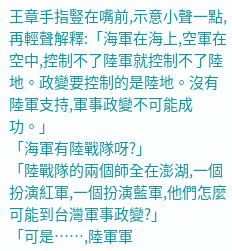王章手指豎在嘴前,示意小聲一點,再輕聲解釋:「海軍在海上,空軍在空中,控制不了陸軍就控制不了陸地。政變要控制的是陸地。沒有陸軍支持,軍事政變不可能成功。」
「海軍有陸戰隊呀?」
「陸戰隊的兩個師全在澎湖,一個扮演紅軍,一個扮演藍軍,他們怎麼可能到台灣軍事政變?」
「可是……,陸軍軍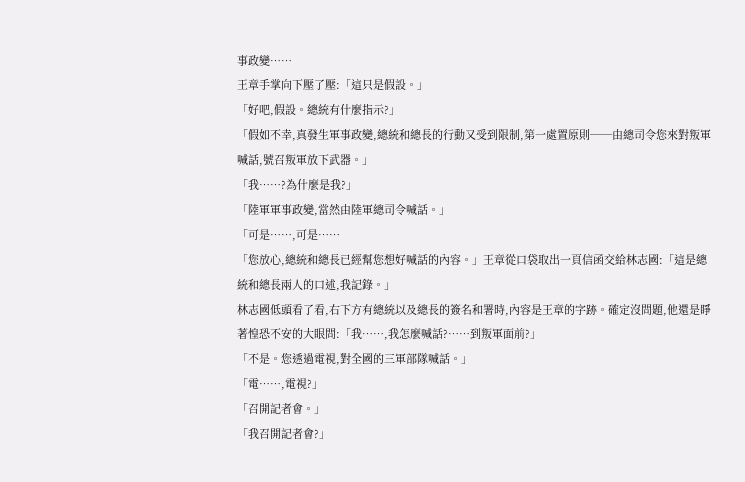事政變……
王章手掌向下壓了壓:「這只是假設。」
「好吧,假設。總統有什麼指示?」
「假如不幸,真發生軍事政變,總統和總長的行動又受到限制,第一處置原則──由總司令您來對叛軍喊話,號召叛軍放下武器。」
「我……?為什麼是我?」
「陸軍軍事政變,當然由陸軍總司令喊話。」
「可是……,可是……
「您放心,總統和總長已經幫您想好喊話的內容。」王章從口袋取出一頁信函交給林志國:「這是總統和總長兩人的口述,我記錄。」
林志國低頭看了看,右下方有總統以及總長的簽名和署時,內容是王章的字跡。確定沒問題,他還是睜著惶恐不安的大眼問:「我……,我怎麼喊話?……到叛軍面前?」
「不是。您透過電視,對全國的三軍部隊喊話。」
「電……,電視?」
「召開記者會。」
「我召開記者會?」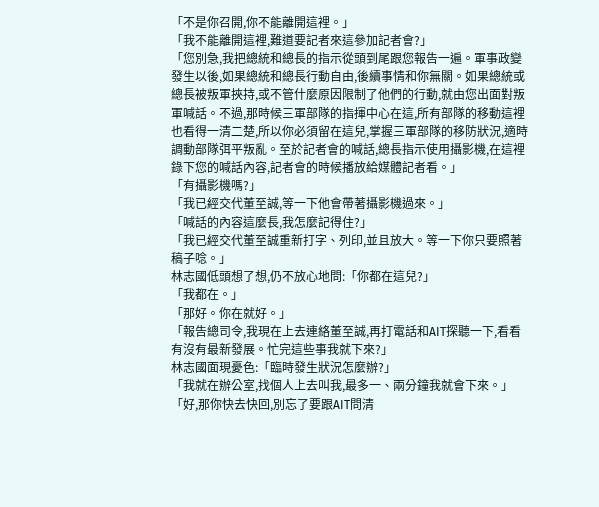「不是你召開,你不能離開這裡。」
「我不能離開這裡,難道要記者來這參加記者會?」
「您別急,我把總統和總長的指示從頭到尾跟您報告一遍。軍事政變發生以後,如果總統和總長行動自由,後續事情和你無關。如果總統或總長被叛軍挾持,或不管什麼原因限制了他們的行動,就由您出面對叛軍喊話。不過,那時候三軍部隊的指揮中心在這,所有部隊的移動這裡也看得一清二楚,所以你必須留在這兒,掌握三軍部隊的移防狀況,適時調動部隊弭平叛亂。至於記者會的喊話,總長指示使用攝影機,在這裡錄下您的喊話內容,記者會的時候播放給媒體記者看。」
「有攝影機嗎?」
「我已經交代董至誠,等一下他會帶著攝影機過來。」
「喊話的內容這麼長,我怎麼記得住?」
「我已經交代董至誠重新打字、列印,並且放大。等一下你只要照著稿子唸。」
林志國低頭想了想,仍不放心地問:「你都在這兒?」
「我都在。」
「那好。你在就好。」
「報告總司令,我現在上去連絡董至誠,再打電話和AIT探聽一下,看看有沒有最新發展。忙完這些事我就下來?」
林志國面現憂色:「臨時發生狀況怎麼辦?」
「我就在辦公室,找個人上去叫我,最多一、兩分鐘我就會下來。」
「好,那你快去快回,別忘了要跟AIT問清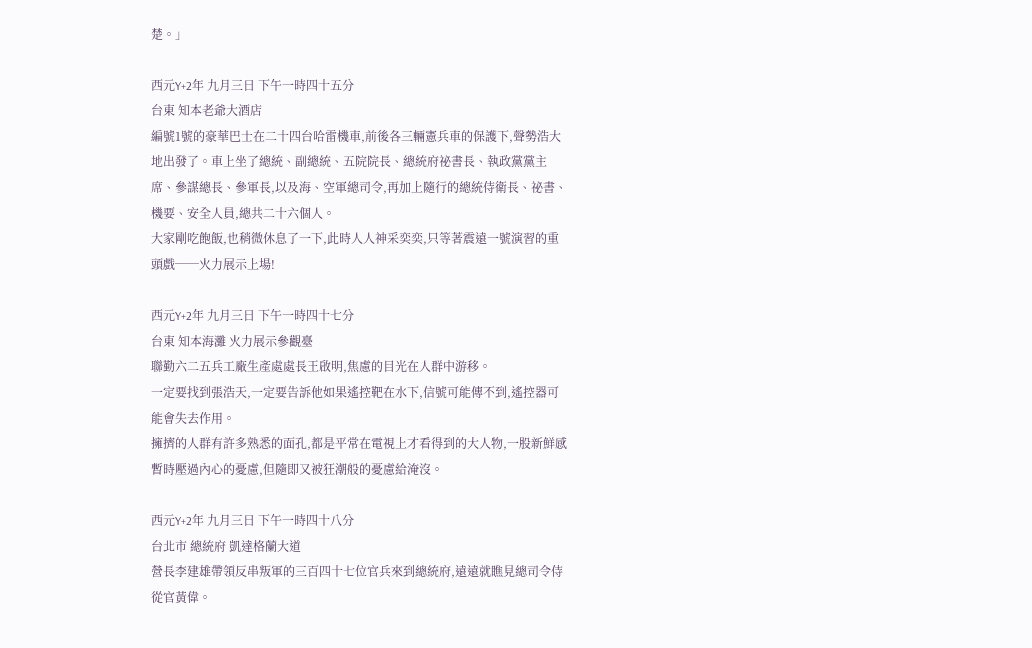楚。」

西元Y+2年 九月三日 下午一時四十五分
台東 知本老爺大酒店
編號1號的豪華巴士在二十四台哈雷機車,前後各三輛憲兵車的保護下,聲勢浩大地出發了。車上坐了總統、副總統、五院院長、總統府祕書長、執政黨黨主席、參謀總長、參軍長,以及海、空軍總司令,再加上隨行的總統侍衛長、祕書、機要、安全人員,總共二十六個人。
大家剛吃飽飯,也稍微休息了一下,此時人人神采奕奕,只等著震遠一號演習的重頭戲──火力展示上場!

西元Y+2年 九月三日 下午一時四十七分
台東 知本海灘 火力展示參觀臺
聯勤六二五兵工廠生產處處長王啟明,焦慮的目光在人群中游移。
一定要找到張浩天,一定要告訴他如果遙控靶在水下,信號可能傳不到,遙控器可能會失去作用。
擁擠的人群有許多熟悉的面孔,都是平常在電視上才看得到的大人物,一股新鮮感暫時壓過內心的憂慮,但隨即又被狂潮般的憂慮給淹沒。

西元Y+2年 九月三日 下午一時四十八分
台北市 總統府 凱達格蘭大道
營長李建雄帶領反串叛軍的三百四十七位官兵來到總統府,遠遠就瞧見總司令侍從官黃偉。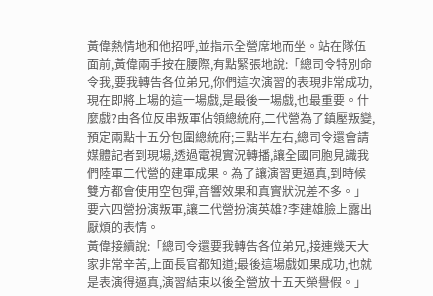黃偉熱情地和他招呼,並指示全營席地而坐。站在隊伍面前,黃偉兩手按在腰際,有點緊張地說:「總司令特別命令我,要我轉告各位弟兄,你們這次演習的表現非常成功,現在即將上場的這一場戲,是最後一場戲,也最重要。什麼戲?由各位反串叛軍佔領總統府,二代營為了鎮壓叛變,預定兩點十五分包圍總統府;三點半左右,總司令還會請媒體記者到現場,透過電視實況轉播,讓全國同胞見識我們陸軍二代營的建軍成果。為了讓演習更逼真,到時候雙方都會使用空包彈,音響效果和真實狀況差不多。」
要六四營扮演叛軍,讓二代營扮演英雄?李建雄臉上露出厭煩的表情。
黃偉接續說:「總司令還要我轉告各位弟兄,接連幾天大家非常辛苦,上面長官都知道;最後這場戲如果成功,也就是表演得逼真,演習結束以後全營放十五天榮譽假。」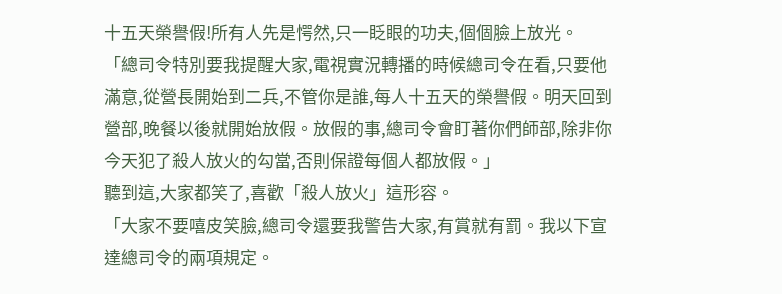十五天榮譽假!所有人先是愕然,只一眨眼的功夫,個個臉上放光。
「總司令特別要我提醒大家,電視實況轉播的時候總司令在看,只要他滿意,從營長開始到二兵,不管你是誰,每人十五天的榮譽假。明天回到營部,晚餐以後就開始放假。放假的事,總司令會盯著你們師部,除非你今天犯了殺人放火的勾當,否則保證每個人都放假。」
聽到這,大家都笑了,喜歡「殺人放火」這形容。
「大家不要嘻皮笑臉,總司令還要我警告大家,有賞就有罰。我以下宣達總司令的兩項規定。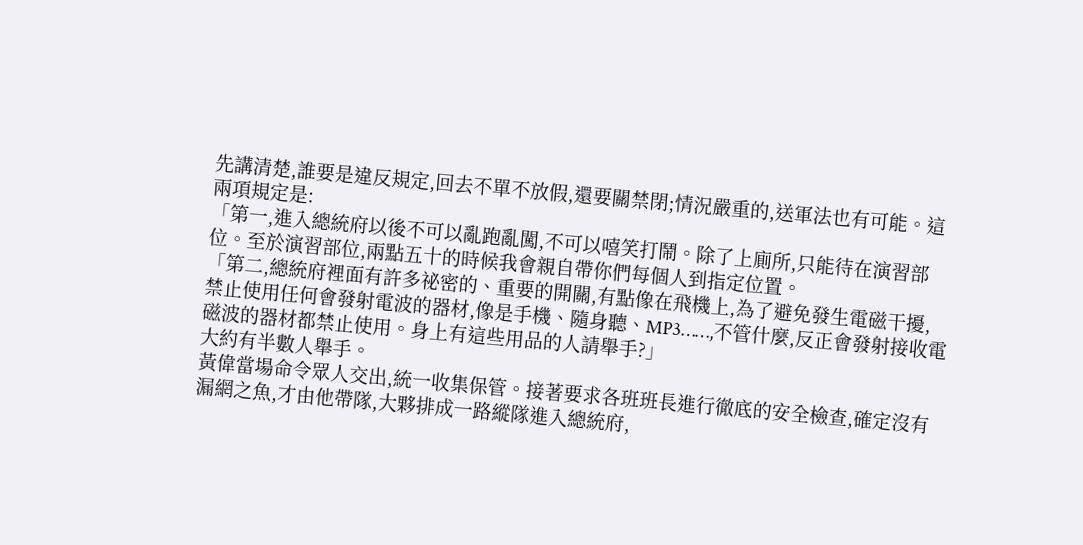先講清楚,誰要是違反規定,回去不單不放假,還要關禁閉;情況嚴重的,送軍法也有可能。這兩項規定是:
「第一,進入總統府以後不可以亂跑亂闖,不可以嘻笑打鬧。除了上廁所,只能待在演習部位。至於演習部位,兩點五十的時候我會親自帶你們每個人到指定位置。
「第二,總統府裡面有許多祕密的、重要的開關,有點像在飛機上,為了避免發生電磁干擾,禁止使用任何會發射電波的器材,像是手機、隨身聽、MP3……,不管什麼,反正會發射接收電磁波的器材都禁止使用。身上有這些用品的人請舉手?」
大約有半數人舉手。
黃偉當場命令眾人交出,統一收集保管。接著要求各班班長進行徹底的安全檢查,確定沒有漏網之魚,才由他帶隊,大夥排成一路縱隊進入總統府,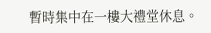暫時集中在一樓大禮堂休息。